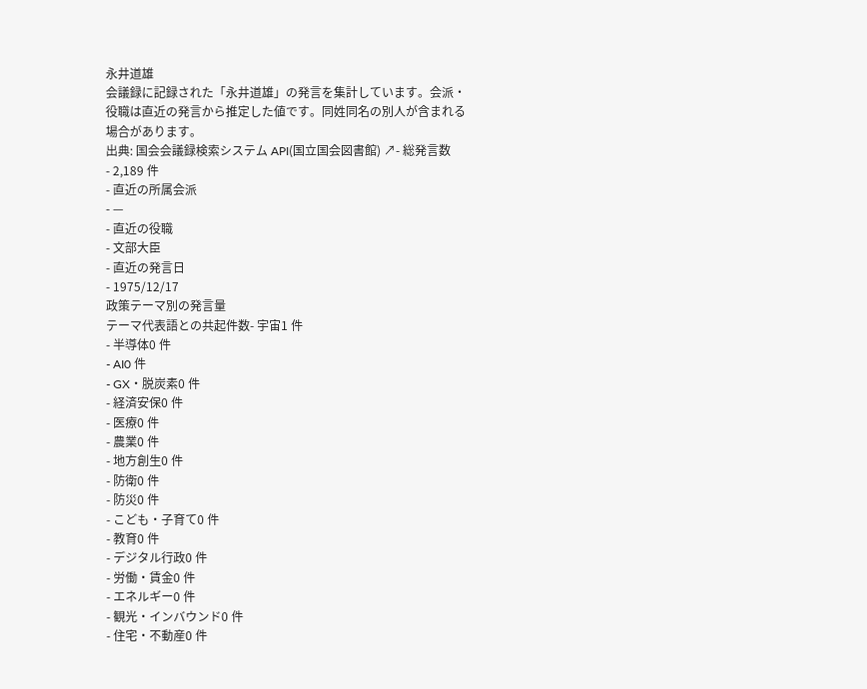永井道雄
会議録に記録された「永井道雄」の発言を集計しています。会派・役職は直近の発言から推定した値です。同姓同名の別人が含まれる場合があります。
出典: 国会会議録検索システム API(国立国会図書館) ↗- 総発言数
- 2,189 件
- 直近の所属会派
- —
- 直近の役職
- 文部大臣
- 直近の発言日
- 1975/12/17
政策テーマ別の発言量
テーマ代表語との共起件数- 宇宙1 件
- 半導体0 件
- AI0 件
- GX・脱炭素0 件
- 経済安保0 件
- 医療0 件
- 農業0 件
- 地方創生0 件
- 防衛0 件
- 防災0 件
- こども・子育て0 件
- 教育0 件
- デジタル行政0 件
- 労働・賃金0 件
- エネルギー0 件
- 観光・インバウンド0 件
- 住宅・不動産0 件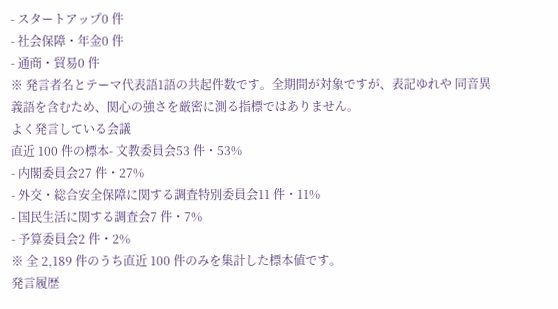- スタートアップ0 件
- 社会保障・年金0 件
- 通商・貿易0 件
※ 発言者名とテーマ代表語1語の共起件数です。全期間が対象ですが、表記ゆれや 同音異義語を含むため、関心の強さを厳密に測る指標ではありません。
よく発言している会議
直近 100 件の標本- 文教委員会53 件・53%
- 内閣委員会27 件・27%
- 外交・総合安全保障に関する調査特別委員会11 件・11%
- 国民生活に関する調査会7 件・7%
- 予算委員会2 件・2%
※ 全 2,189 件のうち直近 100 件のみを集計した標本値です。
発言履歴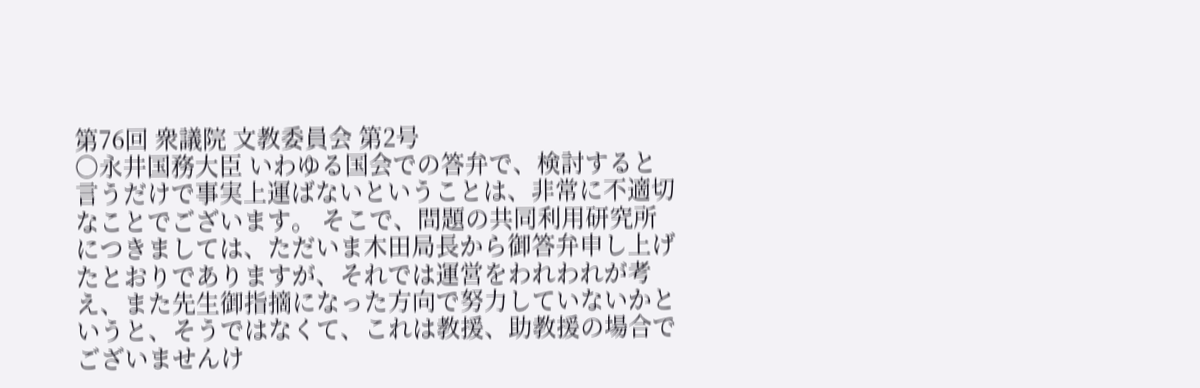第76回 衆議院 文教委員会 第2号
○永井国務大臣 いわゆる国会での答弁で、検討すると言うだけで事実上運ばないということは、非常に不適切なことでございます。 そこで、問題の共同利用研究所につきましては、ただいま木田局長から御答弁申し上げたとおりでありますが、それでは運営をわれわれが考え、また先生御指摘になった方向で努力していないかというと、そうではなくて、これは教援、助教援の場合でございませんけ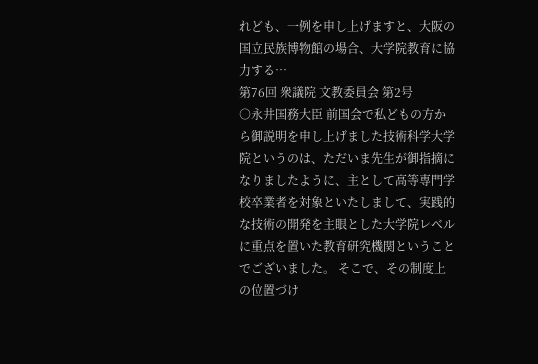れども、一例を申し上げますと、大阪の国立民族博物館の場合、大学院教育に協力する…
第76回 衆議院 文教委員会 第2号
○永井国務大臣 前国会で私どもの方から御説明を申し上げました技術科学大学院というのは、ただいま先生が御指摘になりましたように、主として高等専門学校卒業者を対象といたしまして、実践的な技術の開発を主眼とした大学院レベルに重点を置いた教育研究機関ということでございました。 そこで、その制度上の位置づけ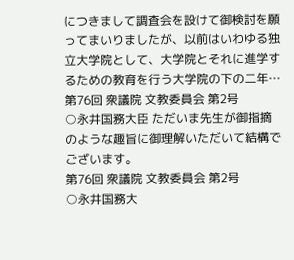につきまして調査会を設けて御検討を願ってまいりましたが、以前はいわゆる独立大学院として、大学院とそれに進学するための教育を行う大学院の下の二年…
第76回 衆議院 文教委員会 第2号
○永井国務大臣 ただいま先生が御指摘のような趣旨に御理解いただいて結構でございます。
第76回 衆議院 文教委員会 第2号
○永井国務大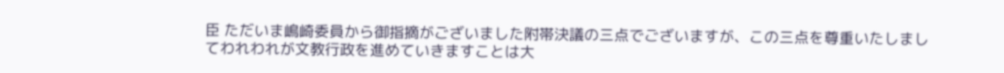臣 ただいま嶋崎委員から御指摘がございました附帯決議の三点でございますが、この三点を尊重いたしましてわれわれが文教行政を進めていきますことは大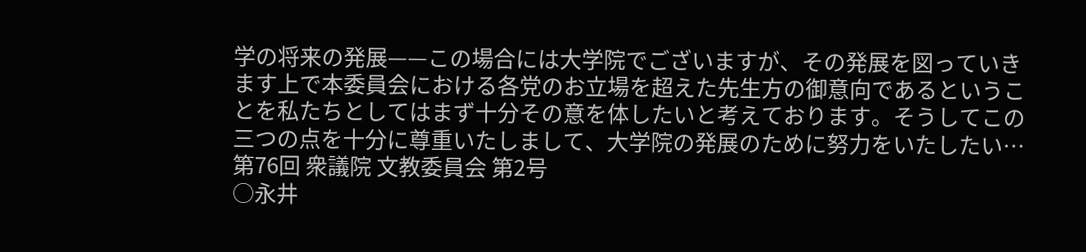学の将来の発展——この場合には大学院でございますが、その発展を図っていきます上で本委員会における各党のお立場を超えた先生方の御意向であるということを私たちとしてはまず十分その意を体したいと考えております。そうしてこの三つの点を十分に尊重いたしまして、大学院の発展のために努力をいたしたい…
第76回 衆議院 文教委員会 第2号
○永井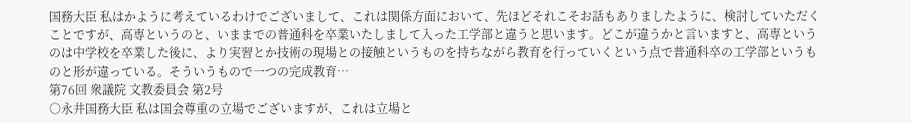国務大臣 私はかように考えているわけでございまして、これは関係方面において、先ほどそれこそお話もありましたように、検討していただくことですが、高専というのと、いままでの普通科を卒業いたしまして入った工学部と違うと思います。どこが違うかと言いますと、高専というのは中学校を卒業した後に、より実習とか技術の現場との接触というものを持ちながら教育を行っていくという点で普通科卒の工学部というものと形が違っている。そういうもので一つの完成教育…
第76回 衆議院 文教委員会 第2号
○永井国務大臣 私は国会尊重の立場でございますが、これは立場と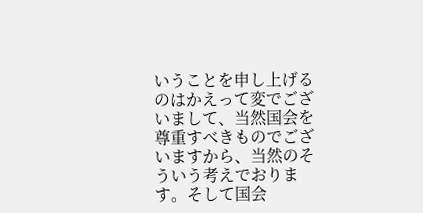いうことを申し上げるのはかえって変でございまして、当然国会を尊重すべきものでございますから、当然のそういう考えでおります。そして国会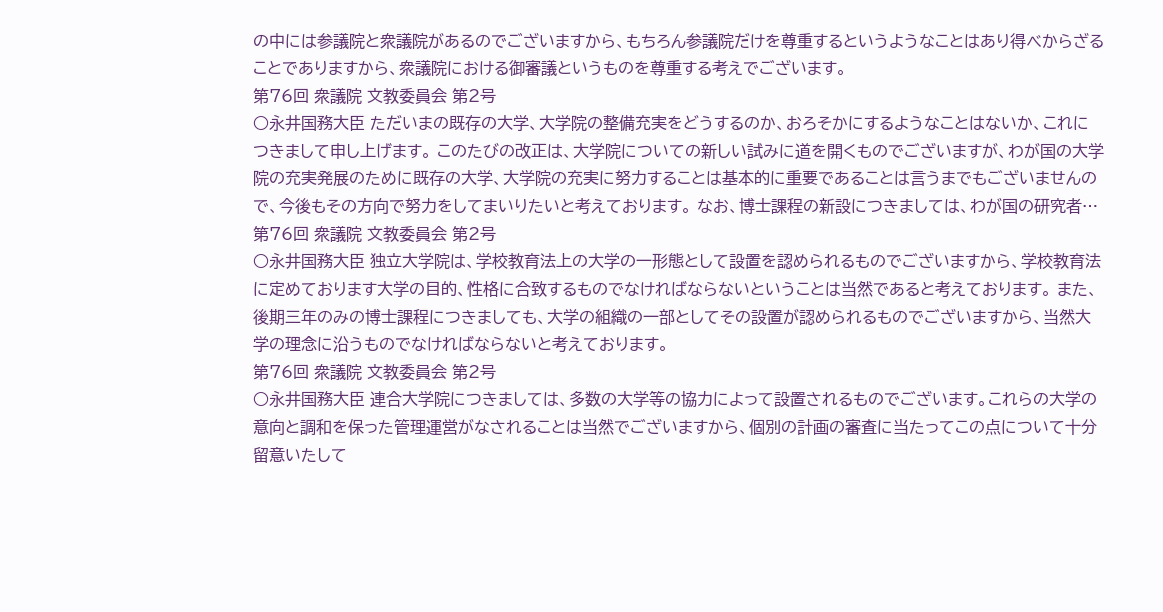の中には参議院と衆議院があるのでございますから、もちろん参議院だけを尊重するというようなことはあり得べからざることでありますから、衆議院における御審議というものを尊重する考えでございます。
第76回 衆議院 文教委員会 第2号
○永井国務大臣 ただいまの既存の大学、大学院の整備充実をどうするのか、おろそかにするようなことはないか、これにつきまして申し上げます。 このたびの改正は、大学院についての新しい試みに道を開くものでございますが、わが国の大学院の充実発展のために既存の大学、大学院の充実に努力することは基本的に重要であることは言うまでもございませんので、今後もその方向で努力をしてまいりたいと考えております。 なお、博士課程の新設につきましては、わが国の研究者…
第76回 衆議院 文教委員会 第2号
○永井国務大臣 独立大学院は、学校教育法上の大学の一形態として設置を認められるものでございますから、学校教育法に定めております大学の目的、性格に合致するものでなければならないということは当然であると考えております。 また、後期三年のみの博士課程につきましても、大学の組織の一部としてその設置が認められるものでございますから、当然大学の理念に沿うものでなければならないと考えております。
第76回 衆議院 文教委員会 第2号
○永井国務大臣 連合大学院につきましては、多数の大学等の協力によって設置されるものでございます。これらの大学の意向と調和を保った管理運営がなされることは当然でございますから、個別の計画の審査に当たってこの点について十分留意いたして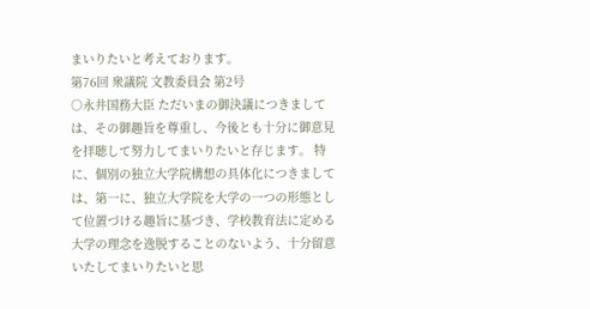まいりたいと考えております。
第76回 衆議院 文教委員会 第2号
○永井国務大臣 ただいまの御決議につきましては、その御趣旨を尊重し、今後とも十分に御意見を拝聴して努力してまいりたいと存じます。 特に、個別の独立大学院構想の具体化につきましては、第一に、独立大学院を大学の一つの形態として位置づける趣旨に基づき、学校教育法に定める大学の理念を逸脱することのないよう、十分留意いたしてまいりたいと思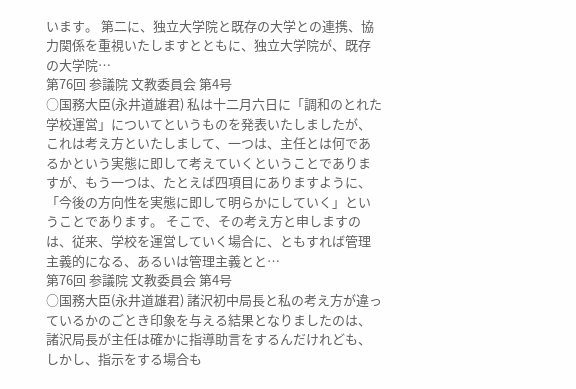います。 第二に、独立大学院と既存の大学との連携、協力関係を重視いたしますとともに、独立大学院が、既存の大学院…
第76回 参議院 文教委員会 第4号
○国務大臣(永井道雄君) 私は十二月六日に「調和のとれた学校運営」についてというものを発表いたしましたが、これは考え方といたしまして、一つは、主任とは何であるかという実態に即して考えていくということでありますが、もう一つは、たとえば四項目にありますように、「今後の方向性を実態に即して明らかにしていく」ということであります。 そこで、その考え方と申しますのは、従来、学校を運営していく場合に、ともすれば管理主義的になる、あるいは管理主義とと…
第76回 参議院 文教委員会 第4号
○国務大臣(永井道雄君) 諸沢初中局長と私の考え方が違っているかのごとき印象を与える結果となりましたのは、諸沢局長が主任は確かに指導助言をするんだけれども、しかし、指示をする場合も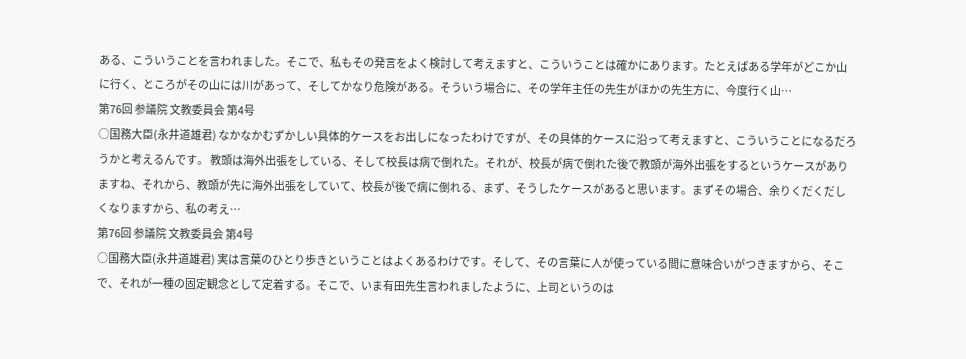ある、こういうことを言われました。そこで、私もその発言をよく検討して考えますと、こういうことは確かにあります。たとえばある学年がどこか山に行く、ところがその山には川があって、そしてかなり危険がある。そういう場合に、その学年主任の先生がほかの先生方に、今度行く山…
第76回 参議院 文教委員会 第4号
○国務大臣(永井道雄君) なかなかむずかしい具体的ケースをお出しになったわけですが、その具体的ケースに沿って考えますと、こういうことになるだろうかと考えるんです。 教頭は海外出張をしている、そして校長は病で倒れた。それが、校長が病で倒れた後で教頭が海外出張をするというケースがありますね、それから、教頭が先に海外出張をしていて、校長が後で病に倒れる、まず、そうしたケースがあると思います。まずその場合、余りくだくだしくなりますから、私の考え…
第76回 参議院 文教委員会 第4号
○国務大臣(永井道雄君) 実は言葉のひとり歩きということはよくあるわけです。そして、その言葉に人が使っている間に意味合いがつきますから、そこで、それが一種の固定観念として定着する。そこで、いま有田先生言われましたように、上司というのは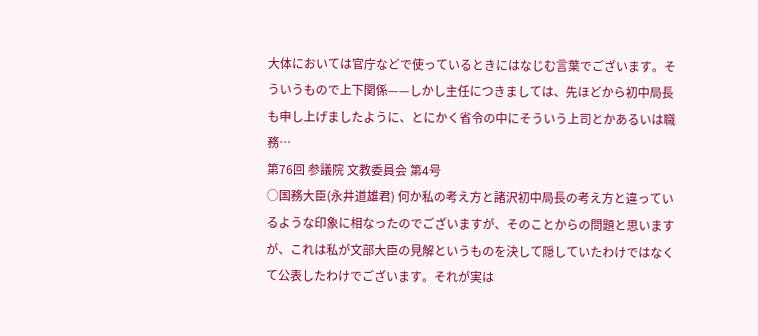大体においては官庁などで使っているときにはなじむ言葉でございます。そういうもので上下関係——しかし主任につきましては、先ほどから初中局長も申し上げましたように、とにかく省令の中にそういう上司とかあるいは職務…
第76回 参議院 文教委員会 第4号
○国務大臣(永井道雄君) 何か私の考え方と諸沢初中局長の考え方と違っているような印象に相なったのでございますが、そのことからの問題と思いますが、これは私が文部大臣の見解というものを決して隠していたわけではなくて公表したわけでございます。それが実は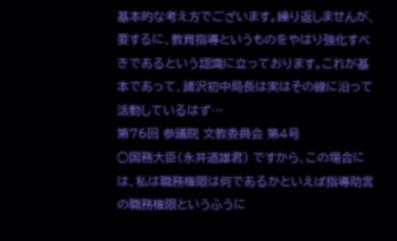基本的な考え方でございます。繰り返しませんが、要するに、教育指導というものをやはり強化すべきであるという認識に立っております。これが基本であって、諸沢初中局長は実はその線に沿って活動しているはず…
第76回 参議院 文教委員会 第4号
○国務大臣(永井道雄君) ですから、この場合には、私は職務権限は何であるかといえば指導助言の職務権限というふうに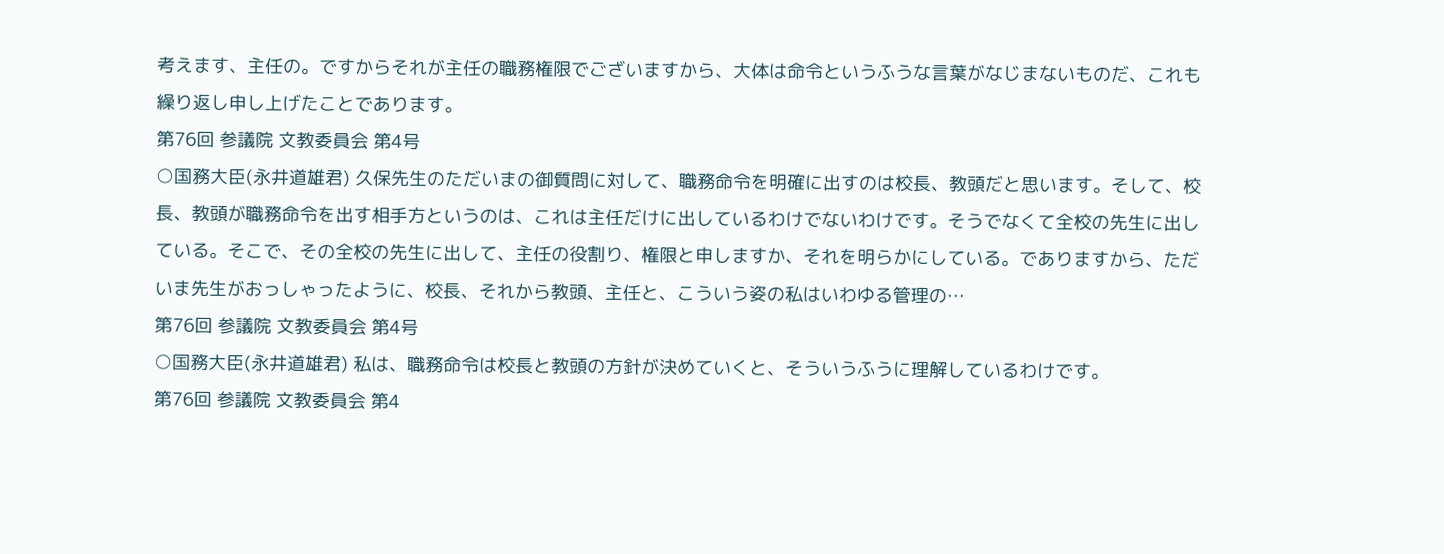考えます、主任の。ですからそれが主任の職務権限でございますから、大体は命令というふうな言葉がなじまないものだ、これも繰り返し申し上げたことであります。
第76回 参議院 文教委員会 第4号
○国務大臣(永井道雄君) 久保先生のただいまの御質問に対して、職務命令を明確に出すのは校長、教頭だと思います。そして、校長、教頭が職務命令を出す相手方というのは、これは主任だけに出しているわけでないわけです。そうでなくて全校の先生に出している。そこで、その全校の先生に出して、主任の役割り、権限と申しますか、それを明らかにしている。でありますから、ただいま先生がおっしゃったように、校長、それから教頭、主任と、こういう姿の私はいわゆる管理の…
第76回 参議院 文教委員会 第4号
○国務大臣(永井道雄君) 私は、職務命令は校長と教頭の方針が決めていくと、そういうふうに理解しているわけです。
第76回 参議院 文教委員会 第4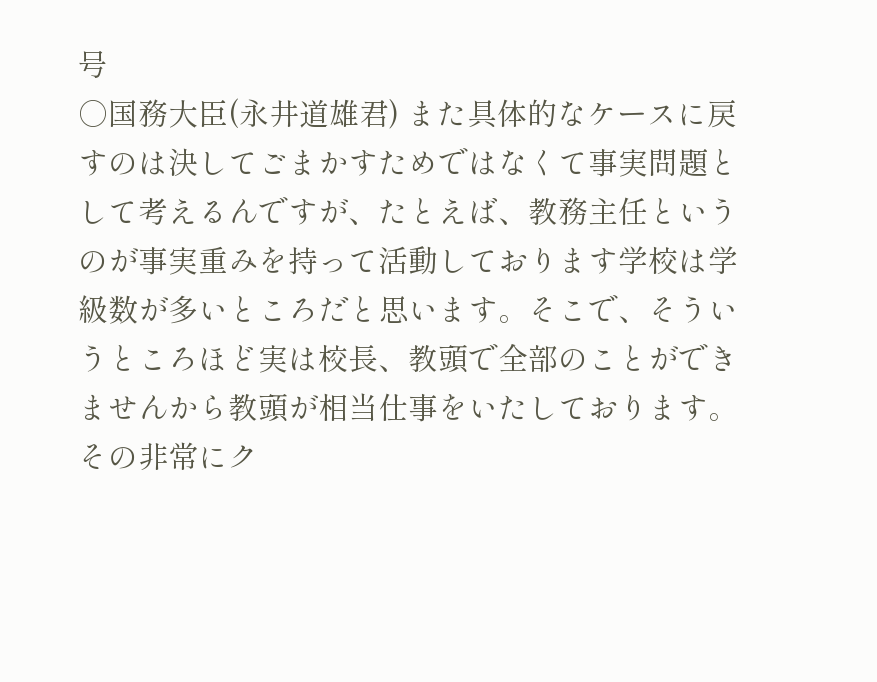号
○国務大臣(永井道雄君) また具体的なケースに戻すのは決してごまかすためではなくて事実問題として考えるんですが、たとえば、教務主任というのが事実重みを持って活動しております学校は学級数が多いところだと思います。そこで、そういうところほど実は校長、教頭で全部のことができませんから教頭が相当仕事をいたしております。その非常にク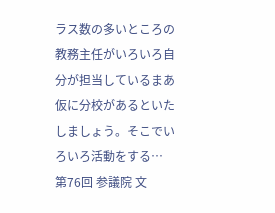ラス数の多いところの教務主任がいろいろ自分が担当しているまあ仮に分校があるといたしましょう。そこでいろいろ活動をする…
第76回 参議院 文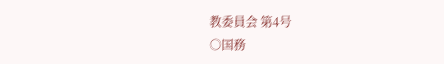教委員会 第4号
○国務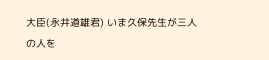大臣(永井道雄君) いま久保先生が三人の人を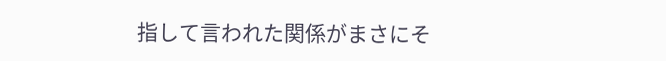指して言われた関係がまさにそ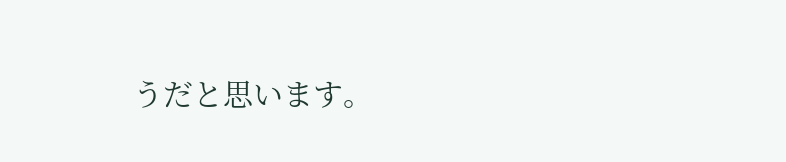うだと思います。